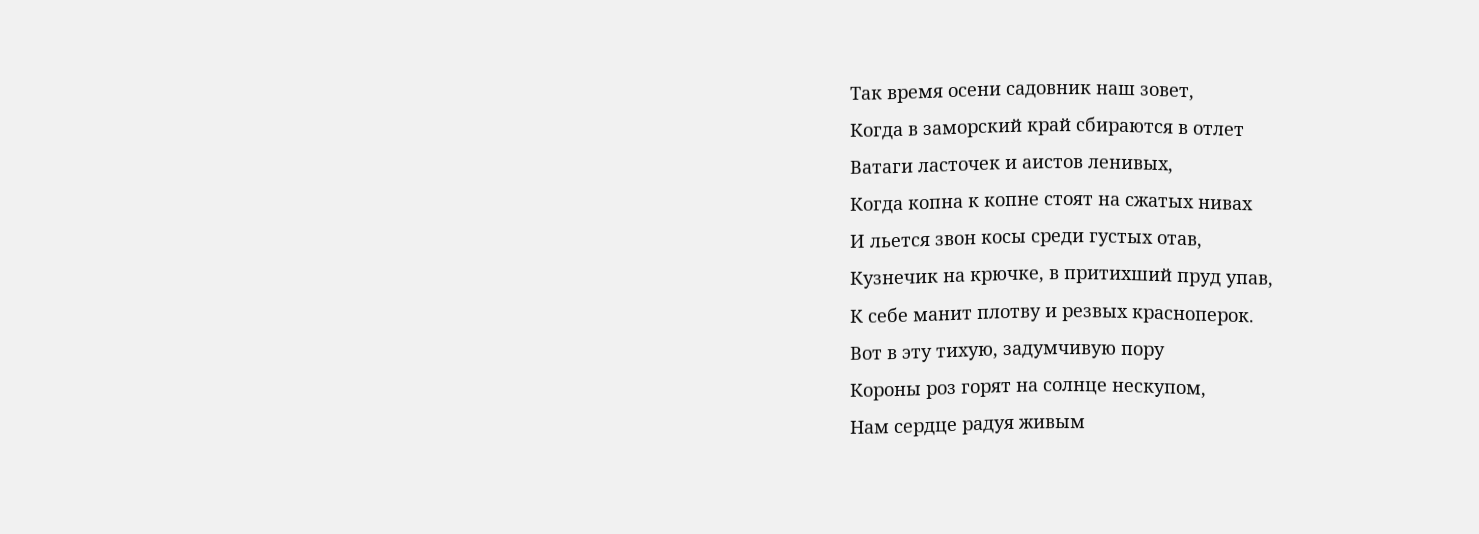Так время осени садовник наш зовет,
Когда в заморский край сбираются в отлет
Ватаги ласточек и аистов ленивых,
Когда копна к копне стоят на сжатых нивах
И льется звон косы среди густых отав,
Кузнечик на крючке, в притихший пруд упав,
К себе манит плотву и резвых красноперок.
Вот в эту тихую, задумчивую пору
Короны роз горят на солнце нескупом,
Нам сердце радуя живым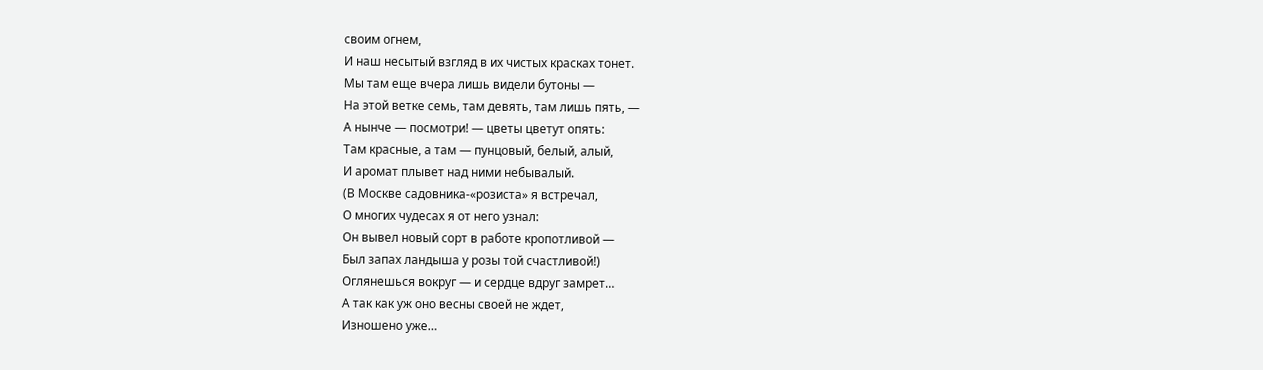своим огнем,
И наш несытый взгляд в их чистых красках тонет.
Мы там еще вчера лишь видели бутоны —
На этой ветке семь, там девять, там лишь пять, —
А нынче — посмотри! — цветы цветут опять:
Там красные, а там — пунцовый, белый, алый,
И аромат плывет над ними небывалый.
(В Москве садовника-«розиста» я встречал,
О многих чудесах я от него узнал:
Он вывел новый сорт в работе кропотливой —
Был запах ландыша у розы той счастливой!)
Оглянешься вокруг — и сердце вдруг замрет…
А так как уж оно весны своей не ждет,
Изношено уже…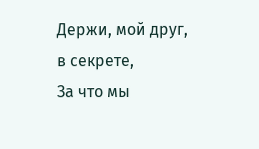Держи, мой друг, в секрете,
За что мы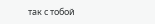так с тобой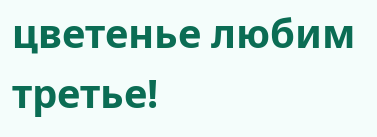цветенье любим третье!